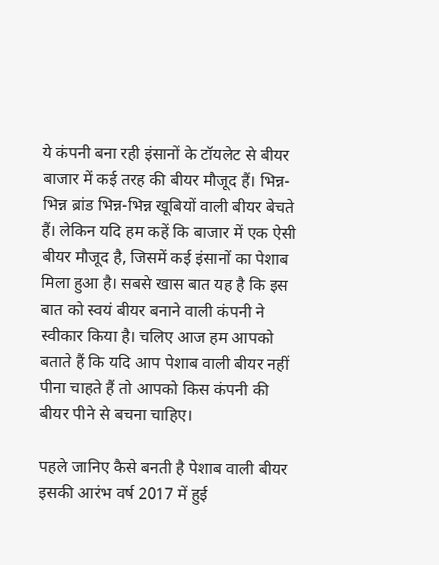ये कंपनी बना रही इंसानों के टॉयलेट से बीयर
बाजार में कई तरह की बीयर मौजूद हैं। भिन्न-भिन्न ब्रांड भिन्न-भिन्न खूबियों वाली बीयर बेचते हैं। लेकिन यदि हम कहें कि बाजार में एक ऐसी बीयर मौजूद है, जिसमें कई इंसानों का पेशाब मिला हुआ है। सबसे खास बात यह है कि इस बात को स्वयं बीयर बनाने वाली कंपनी ने स्वीकार किया है। चलिए आज हम आपको बताते हैं कि यदि आप पेशाब वाली बीयर नहीं पीना चाहते हैं तो आपको किस कंपनी की बीयर पीने से बचना चाहिए।

पहले जानिए कैसे बनती है पेशाब वाली बीयर
इसकी आरंभ वर्ष 2017 में हुई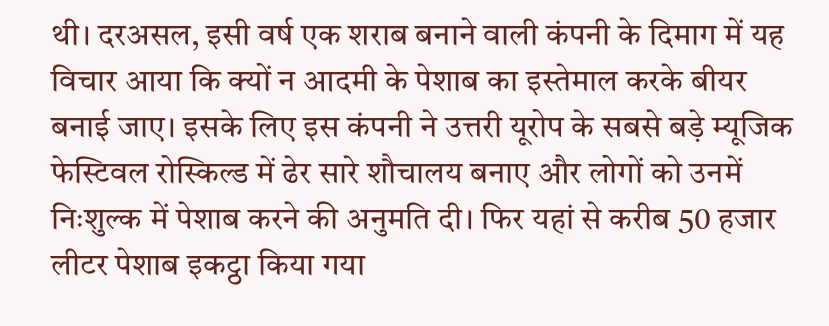थी। दरअसल, इसी वर्ष एक शराब बनाने वाली कंपनी के दिमाग में यह विचार आया कि क्यों न आदमी के पेशाब का इस्तेमाल करके बीयर बनाई जाए। इसके लिए इस कंपनी ने उत्तरी यूरोप के सबसे बड़े म्यूजिक फेस्टिवल रोस्किल्ड में ढेर सारे शौचालय बनाए और लोगों को उनमें निःशुल्क में पेशाब करने की अनुमति दी। फिर यहां से करीब 50 हजार लीटर पेशाब इकट्ठा किया गया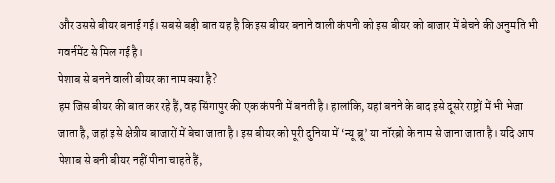और उससे बीयर बनाई गई। सबसे बड़ी बात यह है कि इस बीयर बनाने वाली कंपनी को इस बीयर को बाजार में बेचने की अनुमति भी गवर्नमेंट से मिल गई है।
पेशाब से बनने वाली बीयर का नाम क्या है?
हम जिस बीयर की बात कर रहे हैं, वह सिंगापुर की एक कंपनी में बनती है। हालांकि, यहां बनने के बाद इसे दूसरे राष्ट्रों में भी भेजा जाता है, जहां इसे क्षेत्रीय बाजारों में बेचा जाता है। इस बीयर को पूरी दुनिया में ‘न्यू ब्रू’ या नॉरब्रो के नाम से जाना जाता है। यदि आप पेशाब से बनी बीयर नहीं पीना चाहते हैं,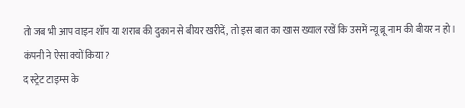तो जब भी आप वाइन शॉप या शराब की दुकान से बीयर खरीदें, तो इस बात का खास ख्याल रखें कि उसमें न्यू ब्रू नाम की बीयर न हो।
कंपनी ने ऐसा क्यों किया?
द स्ट्रेट टाइम्स के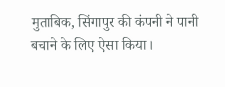मुताबिक, सिंगापुर की कंपनी ने पानी बचाने के लिए ऐसा किया।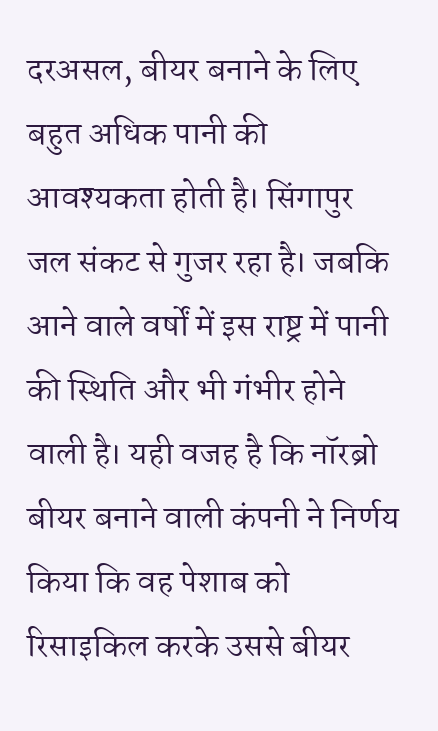दरअसल, बीयर बनाने के लिए बहुत अधिक पानी की आवश्यकता होती है। सिंगापुर जल संकट से गुजर रहा है। जबकि आने वाले वर्षों में इस राष्ट्र में पानी की स्थिति और भी गंभीर होने वाली है। यही वजह है कि नॉरब्रो बीयर बनाने वाली कंपनी ने निर्णय किया कि वह पेशाब को रिसाइकिल करके उससे बीयर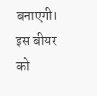बनाएगी। इस बीयर को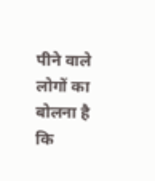पीने वाले लोगों का बोलना है कि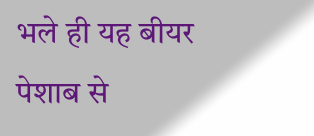भले ही यह बीयर पेशाब से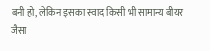बनी हो, लेकिन इसका स्वाद किसी भी सामान्य बीयर जैसा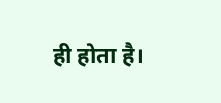ही होता है।